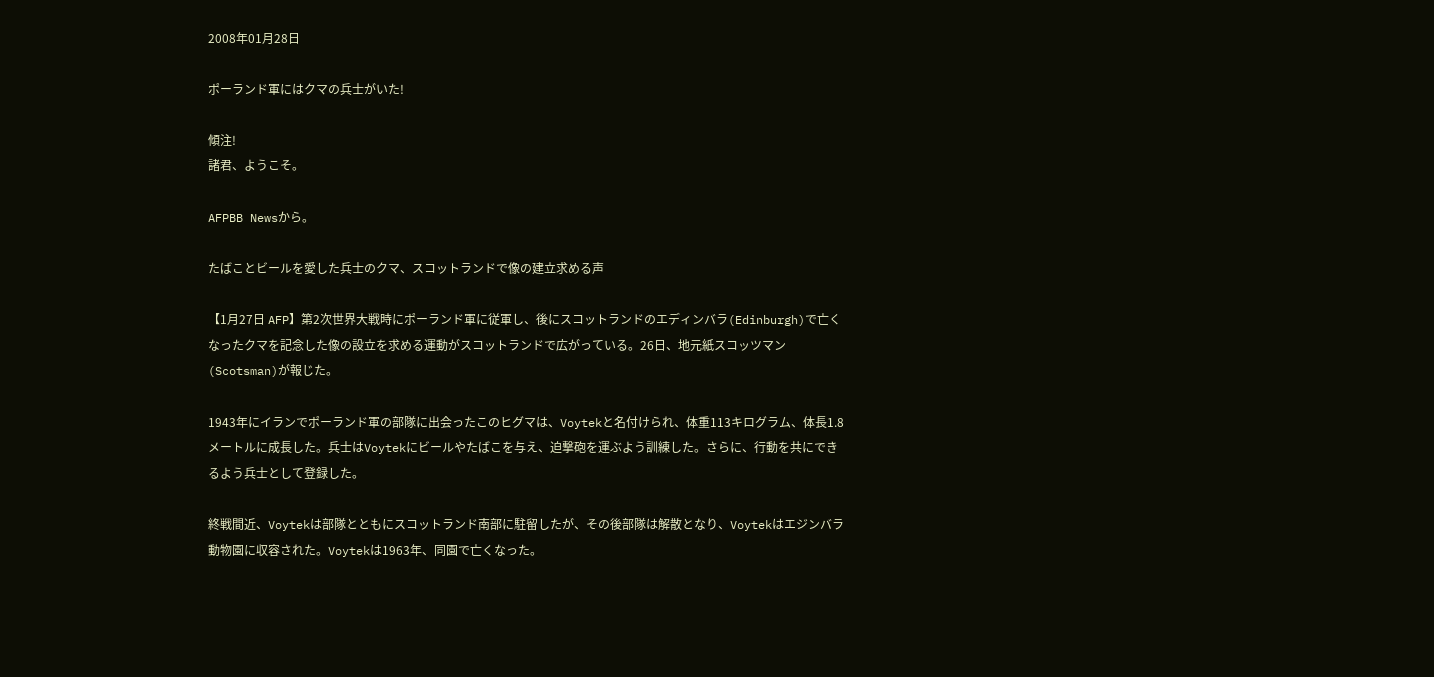2008年01月28日

ポーランド軍にはクマの兵士がいた!

傾注!
諸君、ようこそ。

AFPBB Newsから。

たばことビールを愛した兵士のクマ、スコットランドで像の建立求める声

【1月27日 AFP】第2次世界大戦時にポーランド軍に従軍し、後にスコットランドのエディンバラ(Edinburgh)で亡くなったクマを記念した像の設立を求める運動がスコットランドで広がっている。26日、地元紙スコッツマン(Scotsman)が報じた。

1943年にイランでポーランド軍の部隊に出会ったこのヒグマは、Voytekと名付けられ、体重113キログラム、体長1.8メートルに成長した。兵士はVoytekにビールやたばこを与え、迫撃砲を運ぶよう訓練した。さらに、行動を共にできるよう兵士として登録した。

終戦間近、Voytekは部隊とともにスコットランド南部に駐留したが、その後部隊は解散となり、Voytekはエジンバラ動物園に収容された。Voytekは1963年、同園で亡くなった。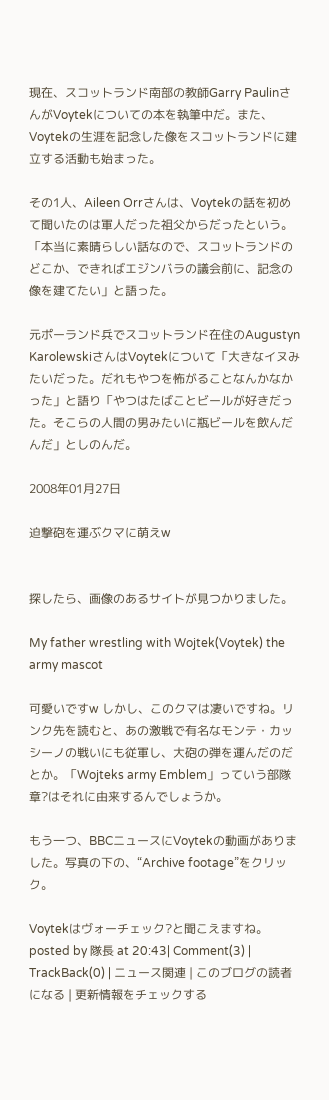現在、スコットランド南部の教師Garry PaulinさんがVoytekについての本を執筆中だ。また、Voytekの生涯を記念した像をスコットランドに建立する活動も始まった。

その1人、Aileen Orrさんは、Voytekの話を初めて聞いたのは軍人だった祖父からだったという。「本当に素晴らしい話なので、スコットランドのどこか、できればエジンバラの議会前に、記念の像を建てたい」と語った。

元ポーランド兵でスコットランド在住のAugustyn KarolewskiさんはVoytekについて「大きなイヌみたいだった。だれもやつを怖がることなんかなかった」と語り「やつはたばことビールが好きだった。そこらの人間の男みたいに瓶ビールを飲んだんだ」としのんだ。

2008年01月27日

迫撃砲を運ぶクマに萌えw


探したら、画像のあるサイトが見つかりました。

My father wrestling with Wojtek(Voytek) the army mascot

可愛いですw しかし、このクマは凄いですね。リンク先を読むと、あの激戦で有名なモンテ・カッシーノの戦いにも従軍し、大砲の弾を運んだのだとか。「Wojteks army Emblem」っていう部隊章?はそれに由来するんでしょうか。

もう一つ、BBCニュースにVoytekの動画がありました。写真の下の、“Archive footage”をクリック。

Voytekはヴォーチェック?と聞こえますね。
posted by 隊長 at 20:43| Comment(3) | TrackBack(0) | ニュース関連 | このブログの読者になる | 更新情報をチェックする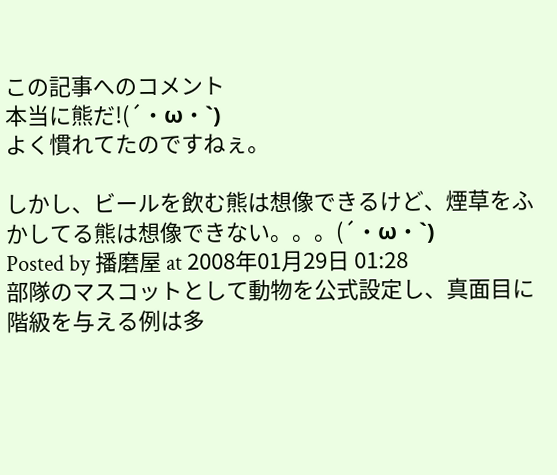この記事へのコメント
本当に熊だ!(´・ω・`)
よく慣れてたのですねぇ。

しかし、ビールを飲む熊は想像できるけど、煙草をふかしてる熊は想像できない。。。(´・ω・`)
Posted by 播磨屋 at 2008年01月29日 01:28
部隊のマスコットとして動物を公式設定し、真面目に階級を与える例は多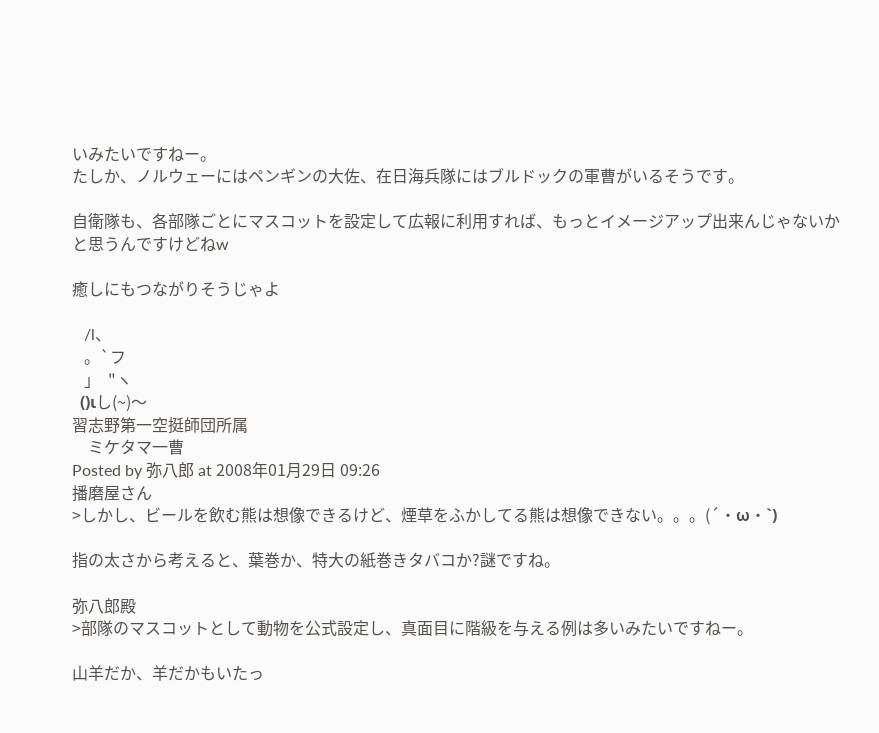いみたいですねー。
たしか、ノルウェーにはペンギンの大佐、在日海兵隊にはブルドックの軍曹がいるそうです。

自衛隊も、各部隊ごとにマスコットを設定して広報に利用すれば、もっとイメージアップ出来んじゃないかと思うんですけどねw

癒しにもつながりそうじゃよ

   /l、
   。`フ
   」  "ヽ
  ()ιし(~)〜
習志野第一空挺師団所属
    ミケタマ一曹
Posted by 弥八郎 at 2008年01月29日 09:26
播磨屋さん
>しかし、ビールを飲む熊は想像できるけど、煙草をふかしてる熊は想像できない。。。(´・ω・`)

指の太さから考えると、葉巻か、特大の紙巻きタバコか?謎ですね。

弥八郎殿
>部隊のマスコットとして動物を公式設定し、真面目に階級を与える例は多いみたいですねー。

山羊だか、羊だかもいたっ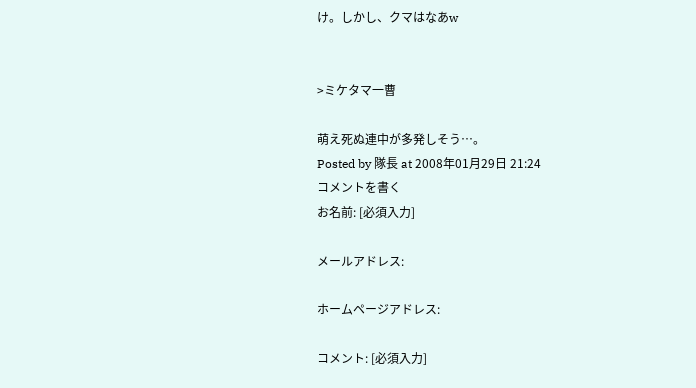け。しかし、クマはなあw


>ミケタマ一曹

萌え死ぬ連中が多発しそう…。
Posted by 隊長 at 2008年01月29日 21:24
コメントを書く
お名前: [必須入力]

メールアドレス:

ホームページアドレス:

コメント: [必須入力]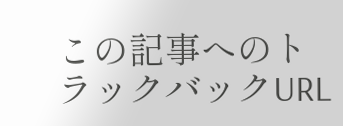この記事へのトラックバックURL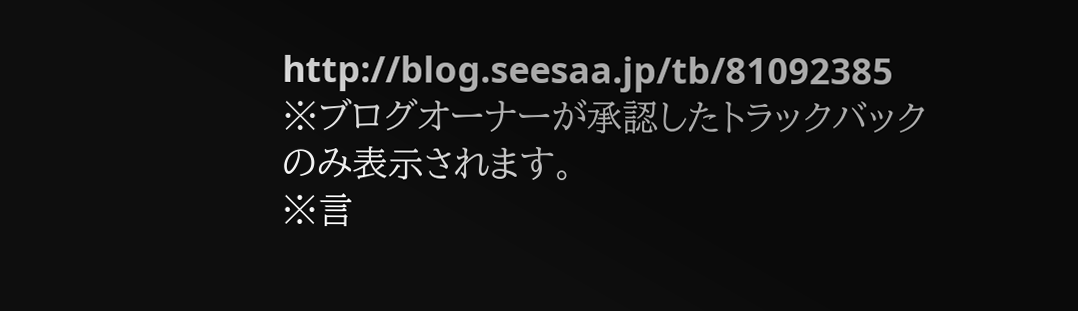http://blog.seesaa.jp/tb/81092385
※ブログオーナーが承認したトラックバックのみ表示されます。
※言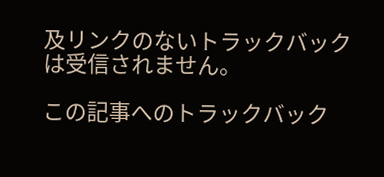及リンクのないトラックバックは受信されません。

この記事へのトラックバック